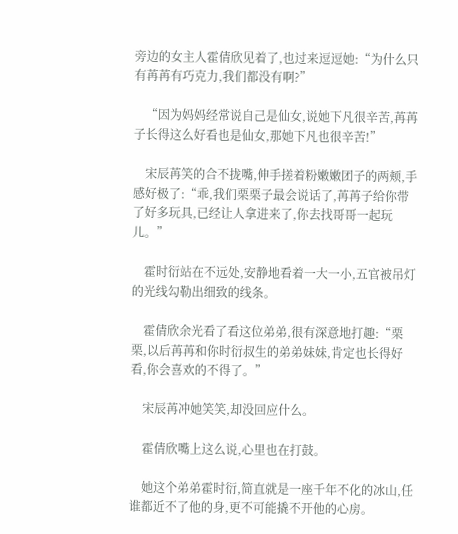旁边的女主人霍倩欣见着了,也过来逗逗她:“为什么只有苒苒有巧克力,我们都没有啊?”

    “因为妈妈经常说自己是仙女,说她下凡很辛苦,苒苒子长得这么好看也是仙女,那她下凡也很辛苦!”

    宋辰苒笑的合不拢嘴,伸手搓着粉嫩嫩团子的两颊,手感好极了:“乖,我们栗栗子最会说话了,苒苒子给你带了好多玩具,已经让人拿进来了,你去找哥哥一起玩儿。”

    霍时衍站在不远处,安静地看着一大一小,五官被吊灯的光线勾勒出细致的线条。

    霍倩欣余光看了看这位弟弟,很有深意地打趣:“栗栗,以后苒苒和你时衍叔生的弟弟妹妹,肯定也长得好看,你会喜欢的不得了。”

    宋辰苒冲她笑笑,却没回应什么。

    霍倩欣嘴上这么说,心里也在打鼓。

    她这个弟弟霍时衍,简直就是一座千年不化的冰山,任谁都近不了他的身,更不可能撬不开他的心房。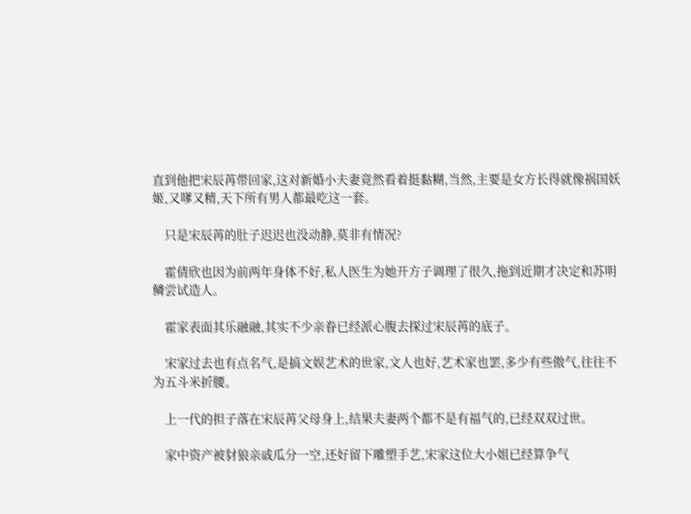直到他把宋辰苒带回家,这对新婚小夫妻竟然看着挺黏糊,当然,主要是女方长得就像祸国妖姬,又嗲又精,天下所有男人都最吃这一套。

    只是宋辰苒的肚子迟迟也没动静,莫非有情况?

    霍倩欣也因为前两年身体不好,私人医生为她开方子调理了很久,拖到近期才决定和苏明鳞尝试造人。

    霍家表面其乐融融,其实不少亲眷已经派心腹去探过宋辰苒的底子。

    宋家过去也有点名气,是搞文娱艺术的世家,文人也好,艺术家也罢,多少有些傲气,往往不为五斗米折腰。

    上一代的担子落在宋辰苒父母身上,结果夫妻两个都不是有福气的,已经双双过世。

    家中资产被豺狼亲戚瓜分一空,还好留下雕塑手艺,宋家这位大小姐已经算争气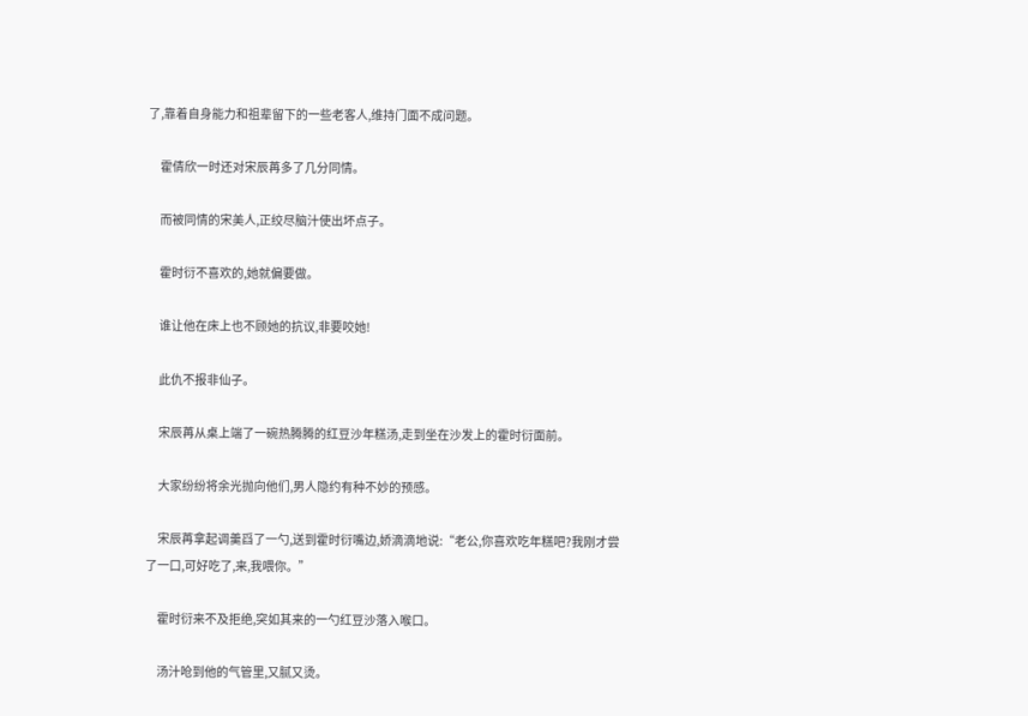了,靠着自身能力和祖辈留下的一些老客人,维持门面不成问题。

    霍倩欣一时还对宋辰苒多了几分同情。

    而被同情的宋美人,正绞尽脑汁使出坏点子。

    霍时衍不喜欢的,她就偏要做。

    谁让他在床上也不顾她的抗议,非要咬她!

    此仇不报非仙子。

    宋辰苒从桌上端了一碗热腾腾的红豆沙年糕汤,走到坐在沙发上的霍时衍面前。

    大家纷纷将余光抛向他们,男人隐约有种不妙的预感。

    宋辰苒拿起调羹舀了一勺,送到霍时衍嘴边,娇滴滴地说:“老公,你喜欢吃年糕吧?我刚才尝了一口,可好吃了,来,我喂你。”

    霍时衍来不及拒绝,突如其来的一勺红豆沙落入喉口。

    汤汁呛到他的气管里,又腻又烫。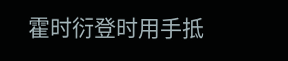霍时衍登时用手抵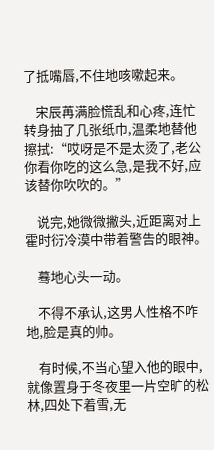了抵嘴唇,不住地咳嗽起来。

    宋辰苒满脸慌乱和心疼,连忙转身抽了几张纸巾,温柔地替他擦拭:“哎呀是不是太烫了,老公你看你吃的这么急,是我不好,应该替你吹吹的。”

    说完,她微微撇头,近距离对上霍时衍冷漠中带着警告的眼神。

    蓦地心头一动。

    不得不承认,这男人性格不咋地,脸是真的帅。

    有时候,不当心望入他的眼中,就像置身于冬夜里一片空旷的松林,四处下着雪,无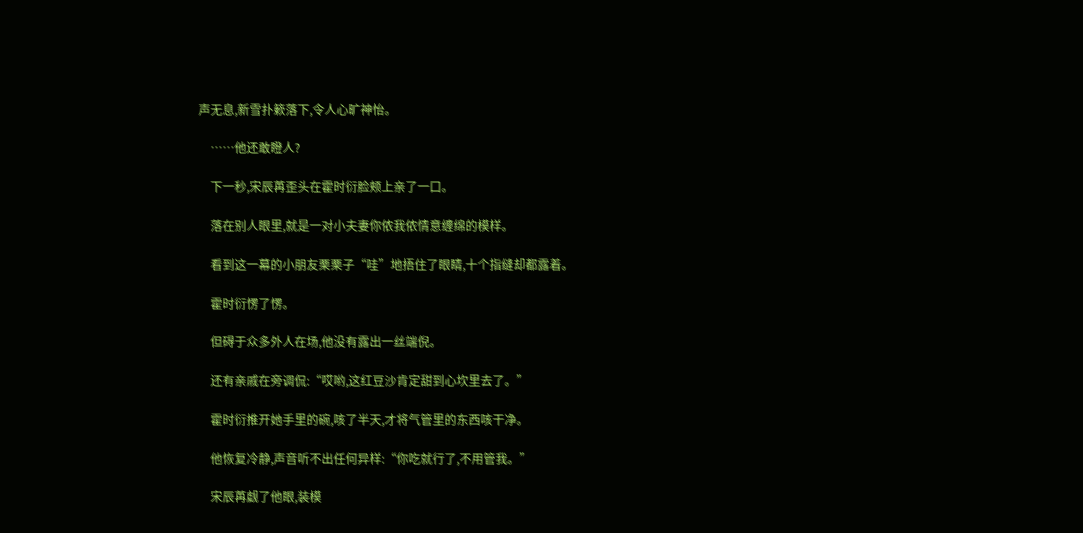声无息,新雪扑簌落下,令人心旷神怡。

    ……他还敢瞪人?

    下一秒,宋辰苒歪头在霍时衍脸颊上亲了一口。

    落在别人眼里,就是一对小夫妻你侬我侬情意缠绵的模样。

    看到这一幕的小朋友栗栗子“哇”地捂住了眼睛,十个指缝却都露着。

    霍时衍愣了愣。

    但碍于众多外人在场,他没有露出一丝端倪。

    还有亲戚在旁调侃:“哎哟,这红豆沙肯定甜到心坎里去了。”

    霍时衍推开她手里的碗,咳了半天,才将气管里的东西咳干净。

    他恢复冷静,声音听不出任何异样:“你吃就行了,不用管我。”

    宋辰苒觑了他眼,装模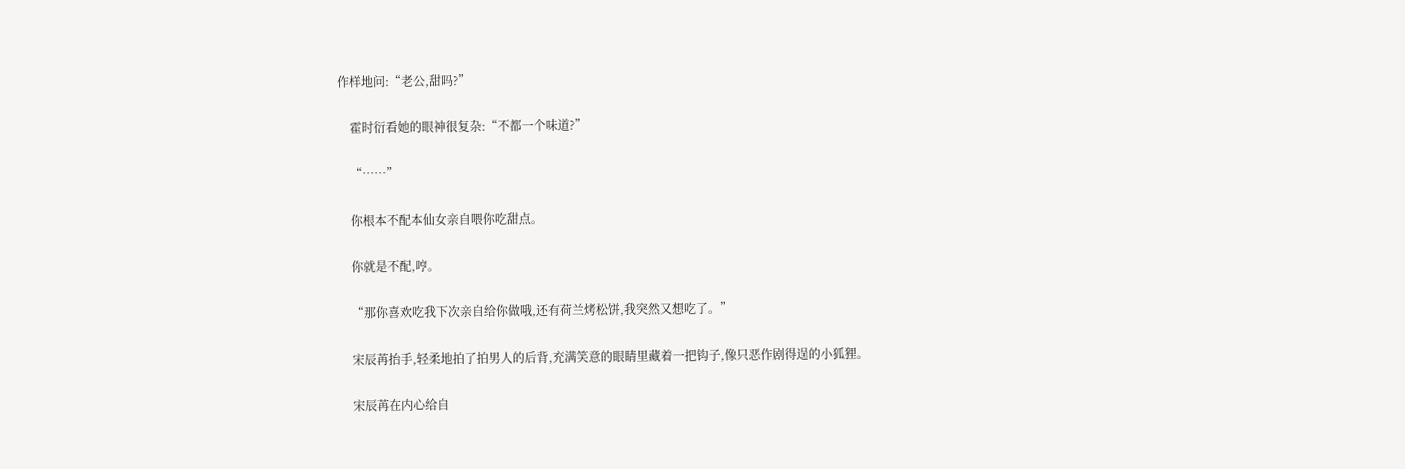作样地问:“老公,甜吗?”

    霍时衍看她的眼神很复杂:“不都一个味道?”

    “……”

    你根本不配本仙女亲自喂你吃甜点。

    你就是不配,哼。

    “那你喜欢吃我下次亲自给你做哦,还有荷兰烤松饼,我突然又想吃了。”

    宋辰苒抬手,轻柔地拍了拍男人的后背,充满笑意的眼睛里藏着一把钩子,像只恶作剧得逞的小狐狸。

    宋辰苒在内心给自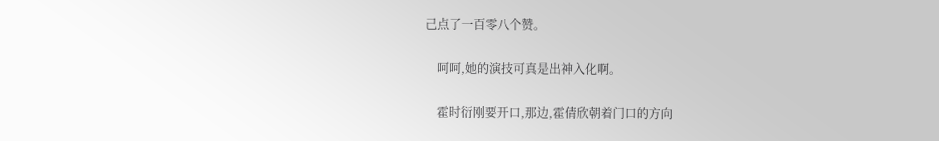己点了一百零八个赞。

    呵呵,她的演技可真是出神入化啊。

    霍时衍刚要开口,那边,霍倩欣朝着门口的方向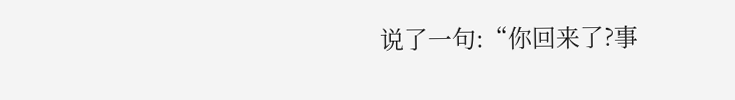说了一句:“你回来了?事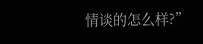情谈的怎么样?”